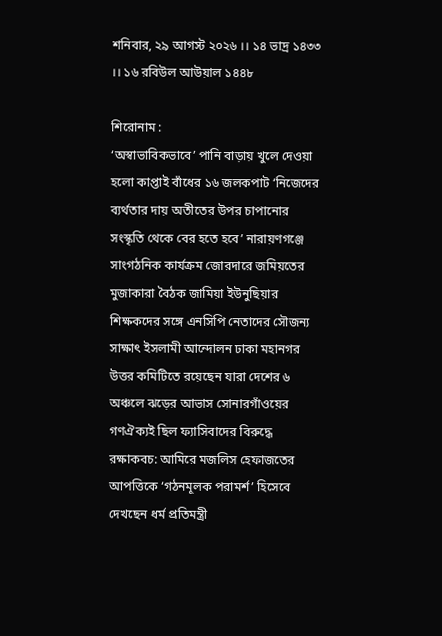শনিবার, ২৯ আগস্ট ২০২৬ ।। ১৪ ভাদ্র ১৪৩৩ ।। ১৬ রবিউল আউয়াল ১৪৪৮

শিরোনাম :
‘অস্বাভাবিকভাবে’ পানি বাড়ায় খুলে দেওয়া হলো কাপ্তাই বাঁধের ১৬ জলকপাট ‘নিজেদের ব্যর্থতার দায় অতীতের উপর চাপানোর সংস্কৃতি থেকে বের হতে হবে’ নারায়ণগঞ্জে সাংগঠনিক কার্যক্রম জোরদারে জমিয়তের মুজাকারা বৈঠক জামিয়া ইউনুছিয়ার শিক্ষকদের সঙ্গে এনসিপি নেতাদের সৌজন্য সাক্ষাৎ ইসলামী আন্দোলন ঢাকা মহানগর উত্তর কমিটিতে রয়েছেন যারা দেশের ৬ অঞ্চলে ঝড়ের আভাস সোনারগাঁওয়ের গণঐক্যই ছিল ফ্যাসিবাদের বিরুদ্ধে রক্ষাকবচ: আমিরে মজলিস হেফাজতের আপত্তিকে ‘গঠনমূলক পরামর্শ’ হিসেবে দেখছেন ধর্ম প্রতিমন্ত্রী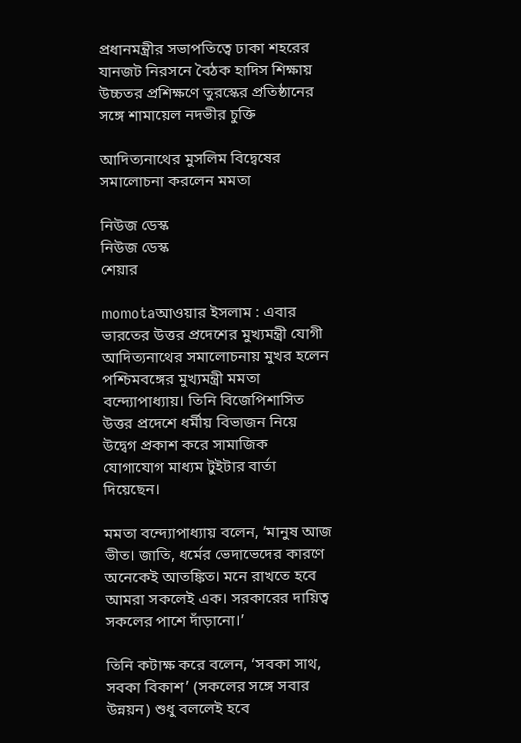প্রধানমন্ত্রীর সভাপতিত্বে ঢাকা শহরের যানজট নিরসনে বৈঠক হাদিস শিক্ষায় উচ্চতর প্রশিক্ষণে তুরস্কের প্রতিষ্ঠানের সঙ্গে শামায়েল নদভীর চুক্তি

আদিত্যনাথের মুসলিম বিদ্বেষের সমালোচনা করলেন মমতা

নিউজ ডেস্ক
নিউজ ডেস্ক
শেয়ার

momotaআওয়ার ইসলাম : এবার ভারতের উত্তর প্রদেশের মুখ্যমন্ত্রী যোগী আদিত্যনাথের সমালোচনায় মুখর হলেন পশ্চিমবঙ্গের মুখ্যমন্ত্রী মমতা বন্দ্যোপাধ্যায়। তিনি বিজেপিশাসিত উত্তর প্রদেশে ধর্মীয় বিভাজন নিয়ে উদ্বেগ প্রকাশ করে সামাজিক যোগাযোগ মাধ্যম টুইটার বার্তা দিয়েছেন।

মমতা বন্দ্যোপাধ্যায় বলেন, ‘মানুষ আজ ভীত। জাতি, ধর্মের ভেদাভেদের কারণে অনেকেই আতঙ্কিত। মনে রাখতে হবে আমরা সকলেই এক। সরকারের দায়িত্ব সকলের পাশে দাঁড়ানো।’

তিনি কটাক্ষ করে বলেন, ‘সবকা সাথ, সবকা বিকাশ’ (সকলের সঙ্গে সবার উন্নয়ন) শুধু বললেই হবে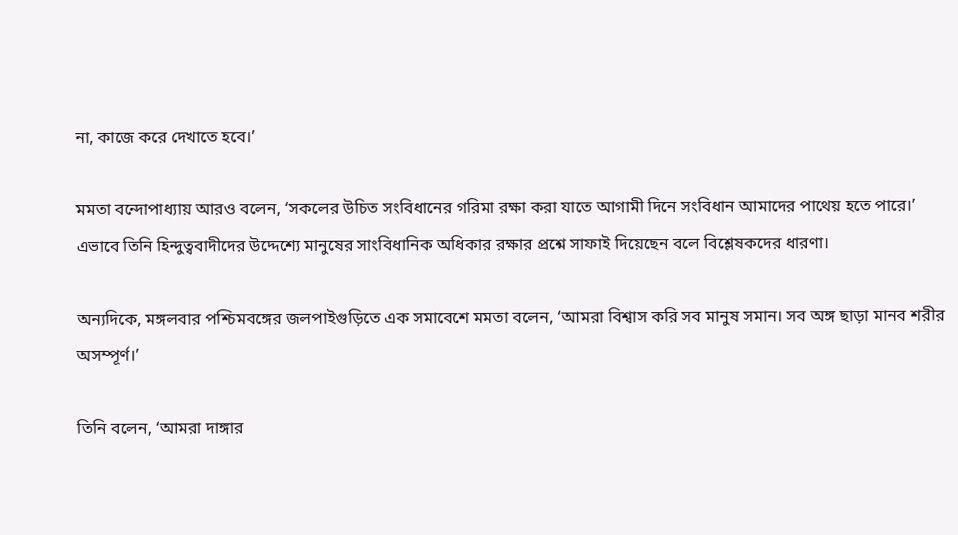না, কাজে করে দেখাতে হবে।’

মমতা বন্দোপাধ্যায় আরও বলেন, ‘সকলের উচিত সংবিধানের গরিমা রক্ষা করা যাতে আগামী দিনে সংবিধান আমাদের পাথেয় হতে পারে।’ এভাবে তিনি হিন্দুত্ববাদীদের উদ্দেশ্যে মানুষের সাংবিধানিক অধিকার রক্ষার প্রশ্নে সাফাই দিয়েছেন বলে বিশ্লেষকদের ধারণা।

অন্যদিকে, মঙ্গলবার পশ্চিমবঙ্গের জলপাইগুড়িতে এক সমাবেশে মমতা বলেন, ‘আমরা বিশ্বাস করি সব মানুষ সমান। সব অঙ্গ ছাড়া মানব শরীর অসম্পূর্ণ।’

তিনি বলেন, ‘আমরা দাঙ্গার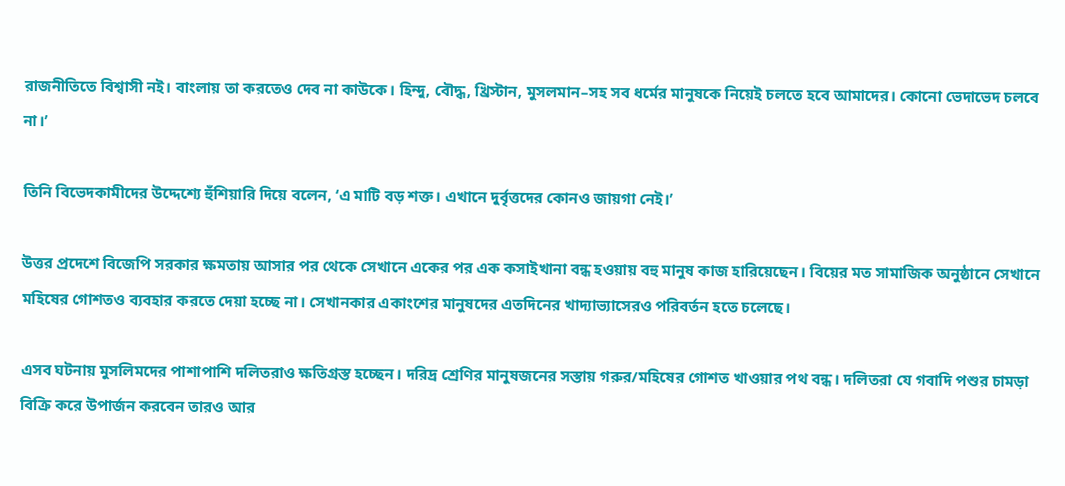রাজনীতিতে বিশ্বাসী নই। বাংলায় তা করতেও দেব না কাউকে। হিন্দু, বৌদ্ধ, খ্রিস্টান, মুসলমান–সহ সব ধর্মের মানুষকে নিয়েই চলতে হবে আমাদের। কোনো ভেদাভেদ চলবে না।’

তিনি বিভেদকামীদের উদ্দেশ্যে হুঁশিয়ারি দিয়ে বলেন, ‘এ মাটি বড় শক্ত। এখানে দুর্বৃত্তদের কোনও জায়গা নেই।’

উত্তর প্রদেশে বিজেপি সরকার ক্ষমতায় আসার পর থেকে সেখানে একের পর এক কসাইখানা বন্ধ হওয়ায় বহু মানুষ কাজ হারিয়েছেন। বিয়ের মত সামাজিক অনুষ্ঠানে সেখানে মহিষের গোশতও ব্যবহার করতে দেয়া হচ্ছে না। সেখানকার একাংশের মানুষদের এতদিনের খাদ্যাভ্যাসেরও পরিবর্তন হতে চলেছে।

এসব ঘটনায় মুসলিমদের পাশাপাশি দলিতরাও ক্ষতিগ্রস্ত হচ্ছেন। দরিদ্র শ্রেণির মানুষজনের সস্তায় গরুর/মহিষের গোশত খাওয়ার পথ বন্ধ। দলিতরা যে গবাদি পশুর চামড়া বিক্রি করে উপার্জন করবেন তারও আর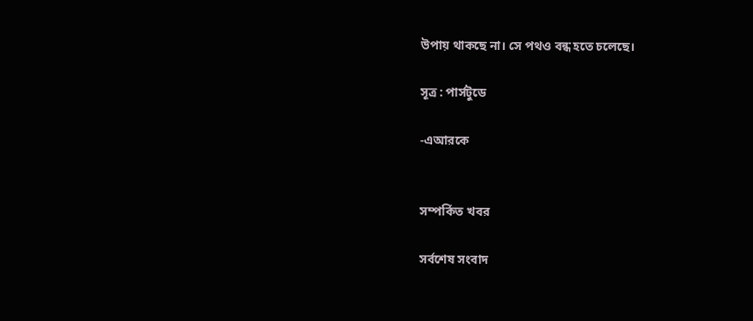উপায় থাকছে না। সে পথও বন্ধ হতে চলেছে।

সূত্র : পার্সটুডে

-এআরকে


সম্পর্কিত খবর

সর্বশেষ সংবাদ